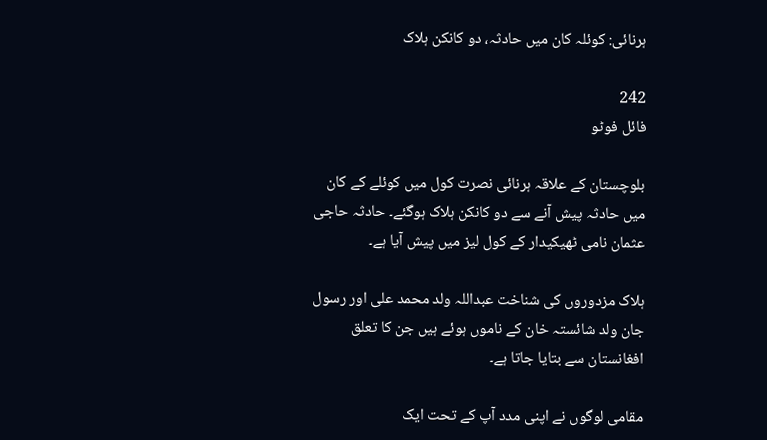ہرنائی: کوئلہ کان میں حادثہ، دو کانکن ہلاک

242
فائل فوٹو

بلوچستان کے علاقہ ہرنائی نصرت کول میں کوئلے کے کان میں حادثہ پیش آنے سے دو کانکن ہلاک ہوگئے۔ حادثہ حاجی عثمان نامی ٹھیکیدار کے کول لیز میں پیش آیا ہے۔

ہلاک مزدوروں کی شناخت عبداللہ ولد محمد علی اور رسول جان ولد شائستہ خان کے ناموں ہوئے ہیں جن کا تعلق افغانستان سے بتایا جاتا ہے۔

مقامی لوگوں نے اپنی مدد آپ کے تحت ایک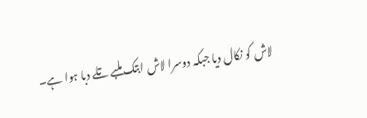لاش کو نکال دیا جبکہ دوسرا لاش ابتک ملبے تلے دبا ہوا ہے۔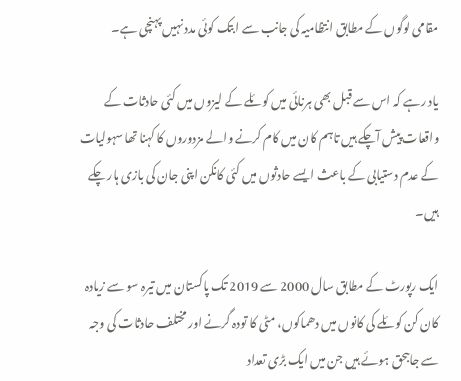مقامی لوگوں کے مطابق انتظامیہ کی جانب سے ابتک کوئی مدد نہیں پہنچی ہے۔

یاد رہے کہ اس سے قبل بھی ہرنائی میں کوئلے کے لیزوں میں کئی حادثات کے واقعات پیش آچکے ہیں تاہم کان میں کام کرنے والے مزدوروں کا کہنا تھا سہولیات کے عدم دستیابی کے باعث ایسے حادثوں میں کئی کانکن اپنی جان کی بازی ہار چکے ہیں۔

ایک رپورٹ کے مطابق سال 2000 سے 2019 تک پاکستان میں تیرہ سو سے زیادہ کان کن کوئلے کی کانوں میں دھماکوں، مٹی کا تودہ گرنے اور مختلف حادثات کی وجہ سے جاںبحق ہوئے ہیں جن میں ایک بڑی تعداد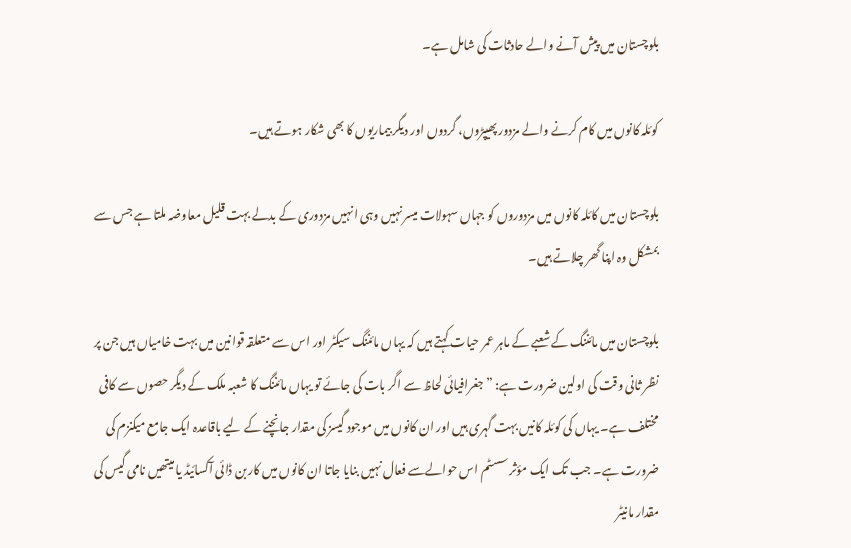بلوچستان میں پیش آنے والے حادثات کی شامل ہے۔

کوئلہ کانوں میں کام کرنے والے مزدور پھیپڑوں، گردوں اور دیگر بیماریوں کا بھی شکار ہوتے ہیں۔

بلوچستان میں کائلہ کانوں میں مزدوروں کو جہاں سہولات میسر نہیں وہی انہیں مزدوری کے بدلے بہت قلیل معاوضہ ملتا ہے جس سے بمشکل وہ اپنا گھر چلاتے ہیں۔

بلوچستان میں مائننگ کے شعبے کے ماہر عمر حیات کہتے ہیں کہ یہاں مائننگ سیکٹر اور اس سے متعلقہ قوانین میں بہت خامیاں ہیں جن پر نظر ثانی وقت کی اولین ضرورت ہے: ”جغرافیائی لحاظ سے اگر بات کی جائے تو یہاں مائننگ کا شعبہ ملک کے دیگر حصوں سے کافی مختلف ہے۔ یہاں کی کوئلہ کانیں بہت گہری ہیں اور ان کانوں میں موجود گیسز کی مقدار جانچنے کے لیے باقاعدہ ایک جامع میکنزم کی ضرورت ہے۔ جب تک ایک مؤثر سسٹم اس حوالےسے فعال نہیں بنایا جاتا ان کانوں میں کاربن ڈائی آکسائیڈ یا میتھیں نامی گیس کی مقدار مانیٹر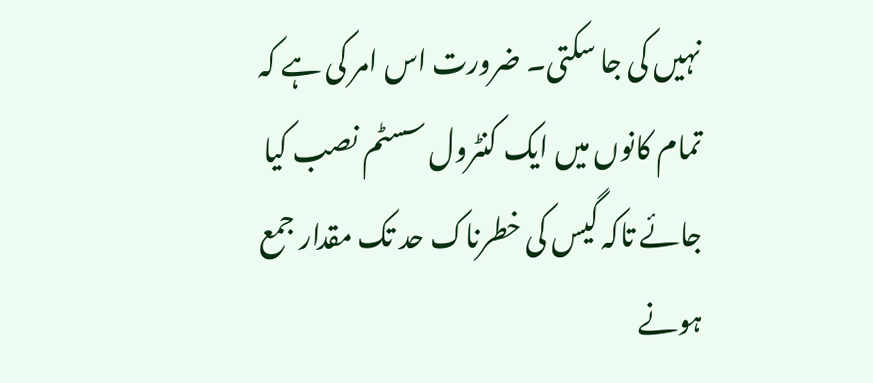نہیں کی جا سکتی۔ ضرورت اس امر کی ہے کہ تمام کانوں میں ایک کنٹرول سسٹم نصب کیا جائے تاکہ گیس کی خطرناک حد تک مقدار جمع ہونے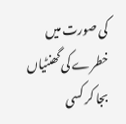کی صورت میں خطرے کی گھنٹیاں بجا کر کسی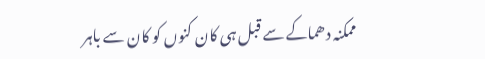ممکنہ دھماکے سے قبل ہی کان کنوں کو کان سے باہر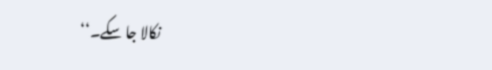نکالا جا سکے۔‘‘